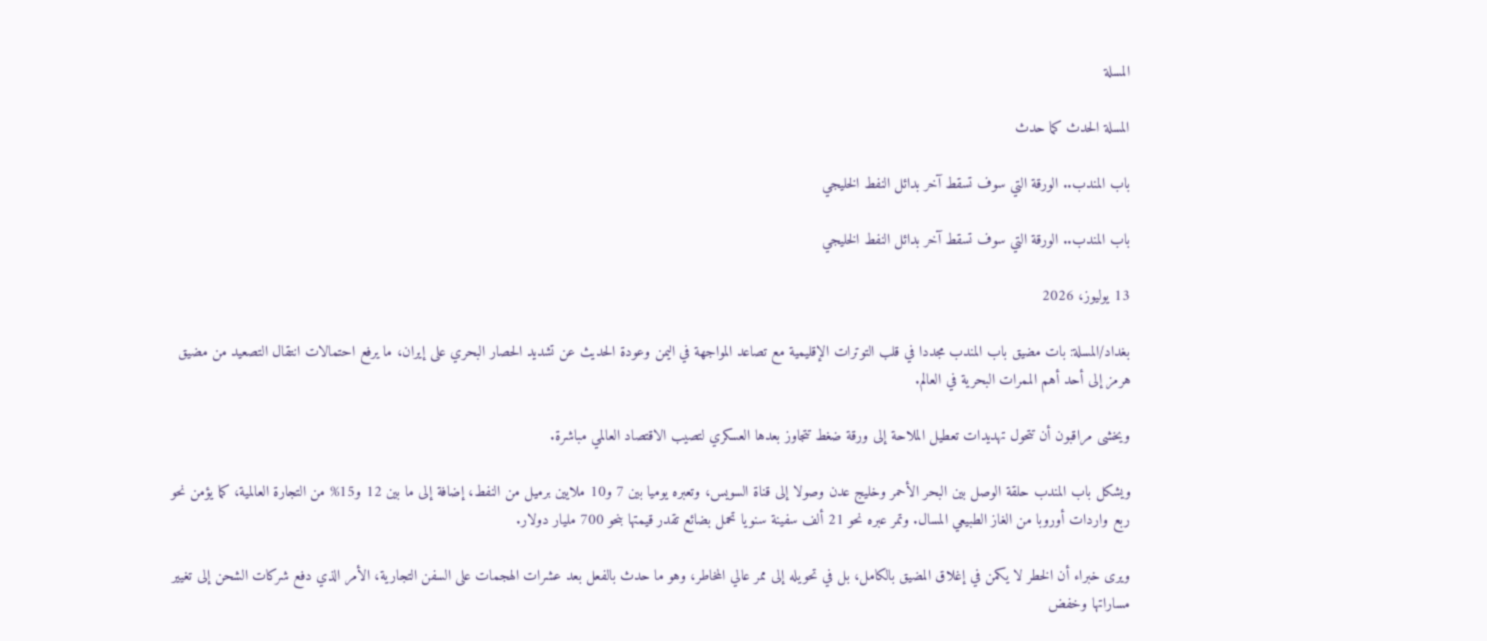المسلة

المسلة الحدث كما حدث

باب المندب.. الورقة التي سوف تسقط آخر بدائل النفط الخليجي

باب المندب.. الورقة التي سوف تسقط آخر بدائل النفط الخليجي

13 يوليوز، 2026

بغداد/المسلة: بات مضيق باب المندب مجددا في قلب التوترات الإقليمية مع تصاعد المواجهة في اليمن وعودة الحديث عن تشديد الحصار البحري على إيران، ما يرفع احتمالات انتقال التصعيد من مضيق هرمز إلى أحد أهم الممرات البحرية في العالم.

ويخشى مراقبون أن تتحول تهديدات تعطيل الملاحة إلى ورقة ضغط تتجاوز بعدها العسكري لتصيب الاقتصاد العالمي مباشرة.

ويشكل باب المندب حلقة الوصل بين البحر الأحمر وخليج عدن وصولا إلى قناة السويس، وتعبره يوميا بين 7 و10 ملايين برميل من النفط، إضافة إلى ما بين 12 و15% من التجارة العالمية، كما يؤمن نحو ربع واردات أوروبا من الغاز الطبيعي المسال. وتمر عبره نحو 21 ألف سفينة سنويا تحمل بضائع تقدر قيمتها بنحو 700 مليار دولار.

ويرى خبراء أن الخطر لا يكمن في إغلاق المضيق بالكامل، بل في تحويله إلى ممر عالي المخاطر، وهو ما حدث بالفعل بعد عشرات الهجمات على السفن التجارية، الأمر الذي دفع شركات الشحن إلى تغيير مساراتها وخفض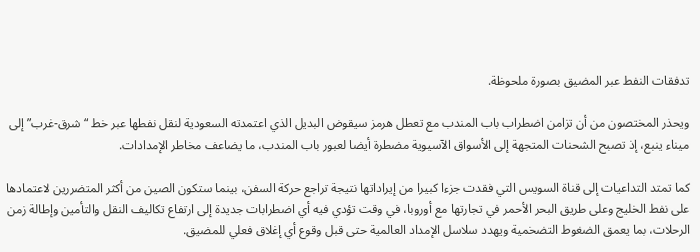تدفقات النفط عبر المضيق بصورة ملحوظة.

ويحذر المختصون من أن تزامن اضطراب باب المندب مع تعطل هرمز سيقوض البديل الذي اعتمدته السعودية لنقل نفطها عبر خط “شرق-غرب” إلى ميناء ينبع، إذ تصبح الشحنات المتجهة إلى الأسواق الآسيوية مضطرة أيضا لعبور باب المندب، ما يضاعف مخاطر الإمدادات.

كما تمتد التداعيات إلى قناة السويس التي فقدت جزءا كبيرا من إيراداتها نتيجة تراجع حركة السفن، بينما ستكون الصين من أكثر المتضررين لاعتمادها على نفط الخليج وعلى طريق البحر الأحمر في تجارتها مع أوروبا، في وقت تؤدي فيه أي اضطرابات جديدة إلى ارتفاع تكاليف النقل والتأمين وإطالة زمن الرحلات، بما يعمق الضغوط التضخمية ويهدد سلاسل الإمداد العالمية حتى قبل وقوع أي إغلاق فعلي للمضيق.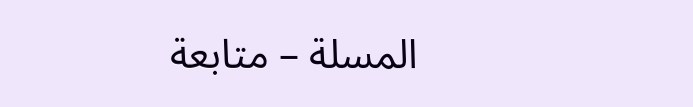المسلة – متابعة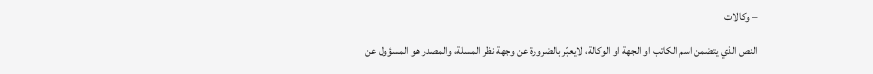– وكالات

النص الذي يتضمن اسم الكاتب او الجهة او الوكالة، لايعبّر بالضرورة عن وجهة نظر المسلة، والمصدر هو المسؤول عن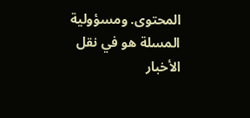المحتوى. ومسؤولية المسلة هو في نقل الأخبار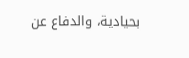بحيادية، والدفاع عن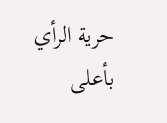حرية الرأي بأعلى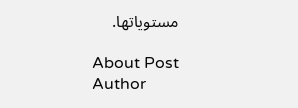مستوياتها.

About Post Author